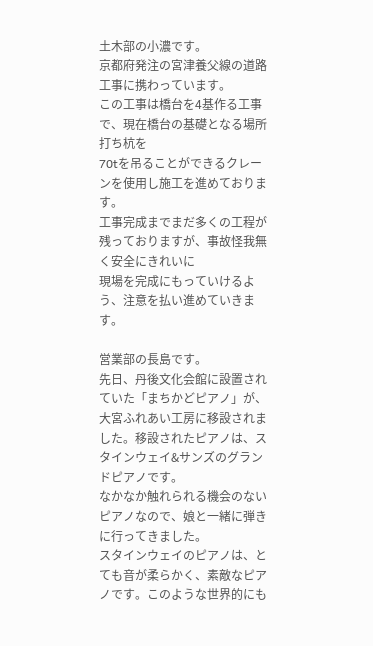土木部の小濃です。
京都府発注の宮津養父線の道路工事に携わっています。
この工事は橋台を4基作る工事で、現在橋台の基礎となる場所打ち杭を
70tを吊ることができるクレーンを使用し施工を進めております。
工事完成までまだ多くの工程が残っておりますが、事故怪我無く安全にきれいに
現場を完成にもっていけるよう、注意を払い進めていきます。

営業部の長島です。
先日、丹後文化会館に設置されていた「まちかどピアノ」が、大宮ふれあい工房に移設されました。移設されたピアノは、スタインウェイ&サンズのグランドピアノです。
なかなか触れられる機会のないピアノなので、娘と一緒に弾きに行ってきました。
スタインウェイのピアノは、とても音が柔らかく、素敵なピアノです。このような世界的にも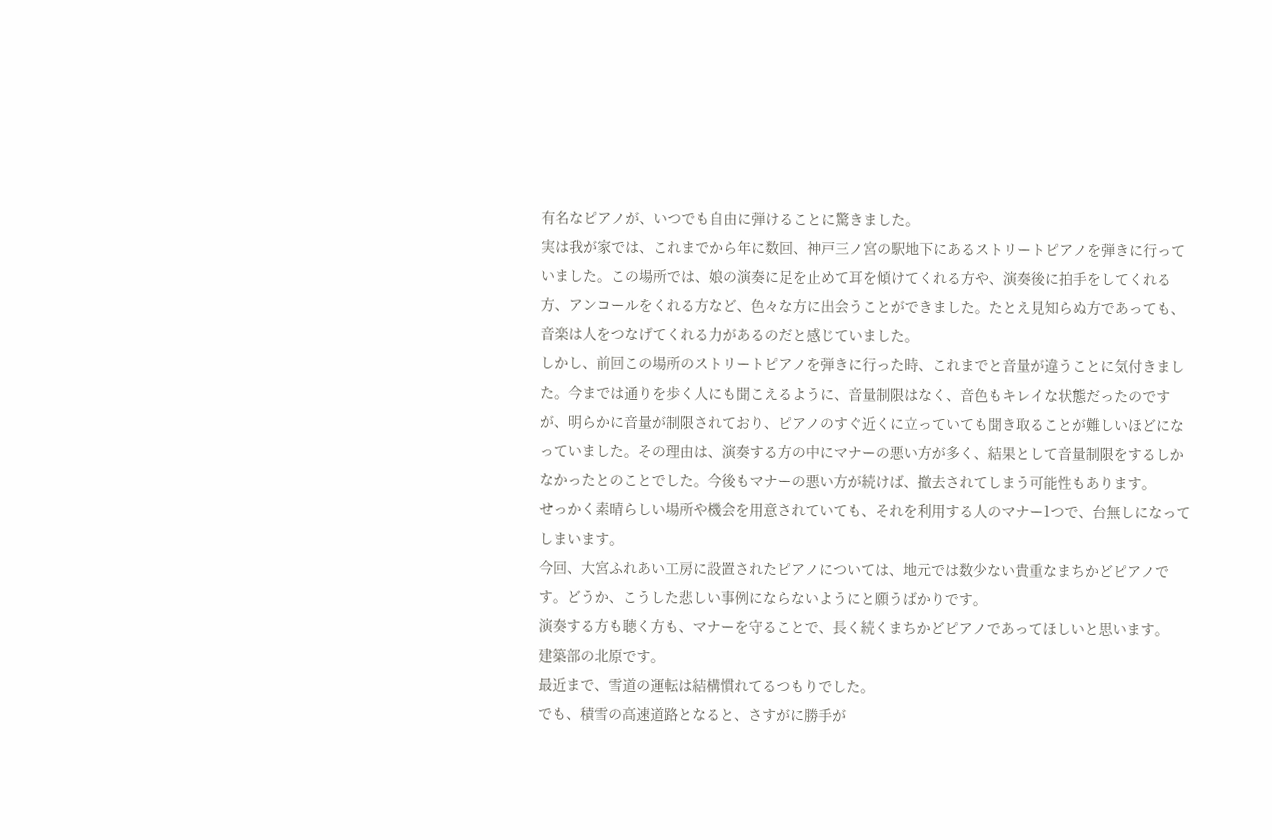有名なピアノが、いつでも自由に弾けることに驚きました。
実は我が家では、これまでから年に数回、神戸三ノ宮の駅地下にあるストリートピアノを弾きに行っていました。この場所では、娘の演奏に足を止めて耳を傾けてくれる方や、演奏後に拍手をしてくれる方、アンコールをくれる方など、色々な方に出会うことができました。たとえ見知らぬ方であっても、音楽は人をつなげてくれる力があるのだと感じていました。
しかし、前回この場所のストリートピアノを弾きに行った時、これまでと音量が違うことに気付きました。今までは通りを歩く人にも聞こえるように、音量制限はなく、音色もキレイな状態だったのですが、明らかに音量が制限されており、ピアノのすぐ近くに立っていても聞き取ることが難しいほどになっていました。その理由は、演奏する方の中にマナーの悪い方が多く、結果として音量制限をするしかなかったとのことでした。今後もマナーの悪い方が続けば、撤去されてしまう可能性もあります。
せっかく素晴らしい場所や機会を用意されていても、それを利用する人のマナー1つで、台無しになってしまいます。
今回、大宮ふれあい工房に設置されたピアノについては、地元では数少ない貴重なまちかどピアノです。どうか、こうした悲しい事例にならないようにと願うばかりです。
演奏する方も聴く方も、マナーを守ることで、長く続くまちかどピアノであってほしいと思います。
建築部の北原です。
最近まで、雪道の運転は結構慣れてるつもりでした。
でも、積雪の高速道路となると、さすがに勝手が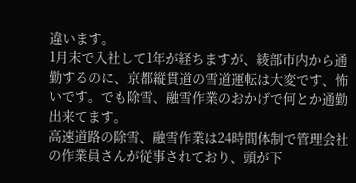違います。
1月末で入社して1年が経ちますが、綾部市内から通勤するのに、京都縦貫道の雪道運転は大変です、怖いです。でも除雪、融雪作業のおかげで何とか通勤出来てます。
高速道路の除雪、融雪作業は24時間体制で管理会社の作業員さんが従事されており、頭が下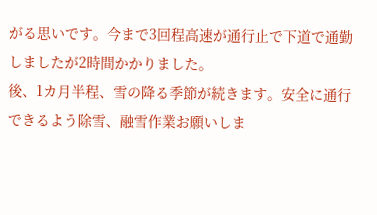がる思いです。今まで3回程高速が通行止で下道で通勤しましたが2時間かかりました。
後、1カ月半程、雪の降る季節が続きます。安全に通行できるよう除雪、融雪作業お願いしま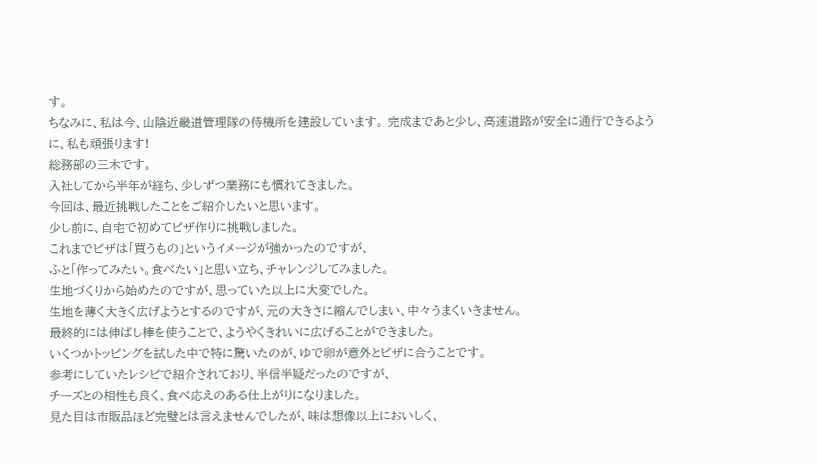す。
ちなみに、私は今、山陰近畿道管理隊の待機所を建設しています。 完成まであと少し、高速道路が安全に通行できるように、私も頑張ります!
総務部の三木です。
入社してから半年が経ち、少しずつ業務にも慣れてきました。
今回は、最近挑戦したことをご紹介したいと思います。
少し前に、自宅で初めてピザ作りに挑戦しました。
これまでピザは「買うもの」というイメージが強かったのですが、
ふと「作ってみたい。食べたい」と思い立ち、チャレンジしてみました。
生地づくりから始めたのですが、思っていた以上に大変でした。
生地を薄く大きく広げようとするのですが、元の大きさに縮んでしまい、中々うまくいきません。
最終的には伸ばし棒を使うことで、ようやくきれいに広げることができました。
いくつかトッピングを試した中で特に驚いたのが、ゆで卵が意外とピザに合うことです。
参考にしていたレシピで紹介されており、半信半疑だったのですが、
チーズとの相性も良く、食べ応えのある仕上がりになりました。
見た目は市販品ほど完璧とは言えませんでしたが、味は想像以上においしく、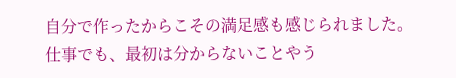自分で作ったからこその満足感も感じられました。
仕事でも、最初は分からないことやう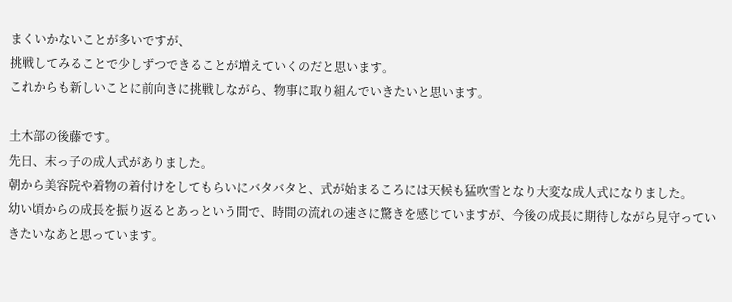まくいかないことが多いですが、
挑戦してみることで少しずつできることが増えていくのだと思います。
これからも新しいことに前向きに挑戦しながら、物事に取り組んでいきたいと思います。

土木部の後藤です。
先日、末っ子の成人式がありました。
朝から美容院や着物の着付けをしてもらいにバタバタと、式が始まるころには天候も猛吹雪となり大変な成人式になりました。
幼い頃からの成長を振り返るとあっという間で、時間の流れの速さに驚きを感じていますが、今後の成長に期待しながら見守っていきたいなあと思っています。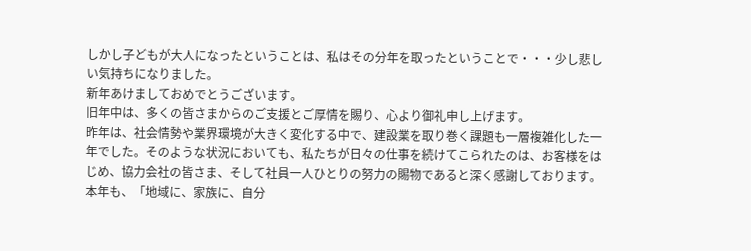しかし子どもが大人になったということは、私はその分年を取ったということで・・・少し悲しい気持ちになりました。
新年あけましておめでとうございます。
旧年中は、多くの皆さまからのご支援とご厚情を賜り、心より御礼申し上げます。
昨年は、社会情勢や業界環境が大きく変化する中で、建設業を取り巻く課題も一層複雑化した一年でした。そのような状況においても、私たちが日々の仕事を続けてこられたのは、お客様をはじめ、協力会社の皆さま、そして社員一人ひとりの努力の賜物であると深く感謝しております。
本年も、「地域に、家族に、自分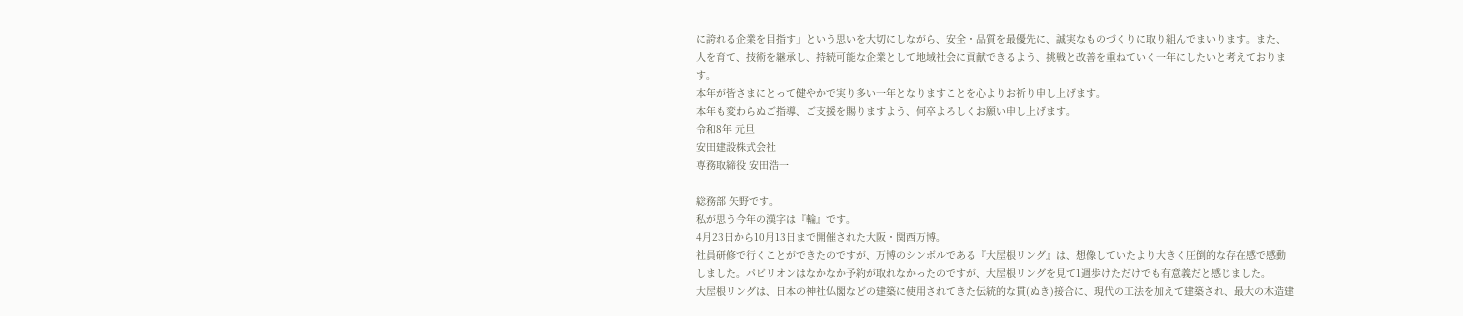に誇れる企業を目指す」という思いを大切にしながら、安全・品質を最優先に、誠実なものづくりに取り組んでまいります。また、人を育て、技術を継承し、持続可能な企業として地域社会に貢献できるよう、挑戦と改善を重ねていく一年にしたいと考えております。
本年が皆さまにとって健やかで実り多い一年となりますことを心よりお祈り申し上げます。
本年も変わらぬご指導、ご支援を賜りますよう、何卒よろしくお願い申し上げます。
令和8年 元旦
安田建設株式会社
専務取締役 安田浩一

総務部 矢野です。
私が思う今年の漢字は『輪』です。
4月23日から10月13日まで開催された大阪・関西万博。
社員研修で行くことができたのですが、万博のシンボルである『大屋根リング』は、想像していたより大きく圧倒的な存在感で感動しました。パビリオンはなかなか予約が取れなかったのですが、大屋根リングを見て1週歩けただけでも有意義だと感じました。
大屋根リングは、日本の神社仏閣などの建築に使用されてきた伝統的な貫(ぬき)接合に、現代の工法を加えて建築され、最大の木造建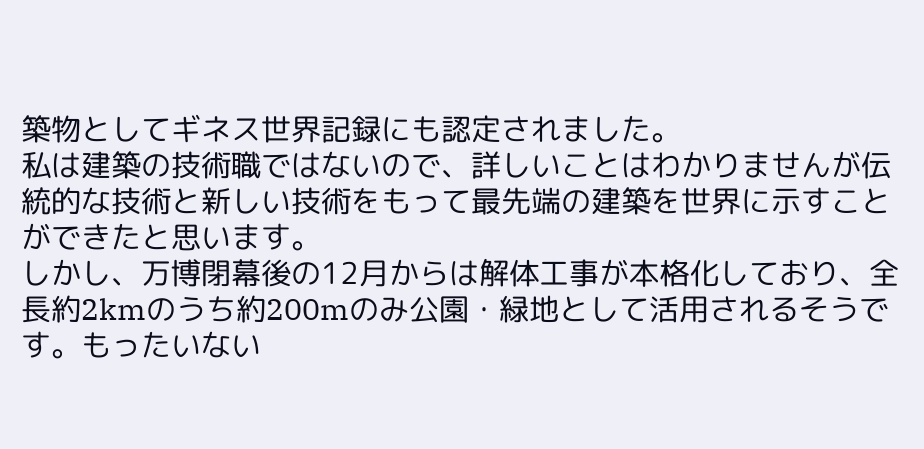築物としてギネス世界記録にも認定されました。
私は建築の技術職ではないので、詳しいことはわかりませんが伝統的な技術と新しい技術をもって最先端の建築を世界に示すことができたと思います。
しかし、万博閉幕後の12月からは解体工事が本格化しており、全長約2kmのうち約200mのみ公園・緑地として活用されるそうです。もったいない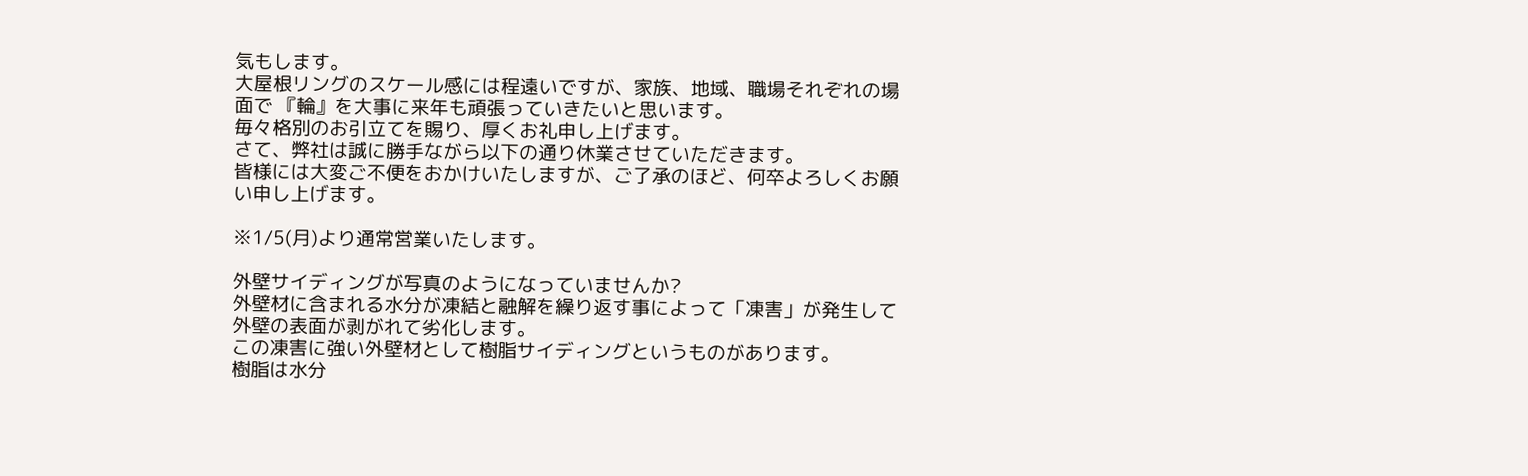気もします。
大屋根リングのスケール感には程遠いですが、家族、地域、職場それぞれの場面で 『輪』を大事に来年も頑張っていきたいと思います。
毎々格別のお引立てを賜り、厚くお礼申し上げます。
さて、弊社は誠に勝手ながら以下の通り休業させていただきます。
皆様には大変ご不便をおかけいたしますが、ご了承のほど、何卒よろしくお願い申し上げます。

※1/5(月)より通常営業いたします。

外壁サイディングが写真のようになっていませんか?
外壁材に含まれる水分が凍結と融解を繰り返す事によって「凍害」が発生して外壁の表面が剥がれて劣化します。
この凍害に強い外壁材として樹脂サイディングというものがあります。
樹脂は水分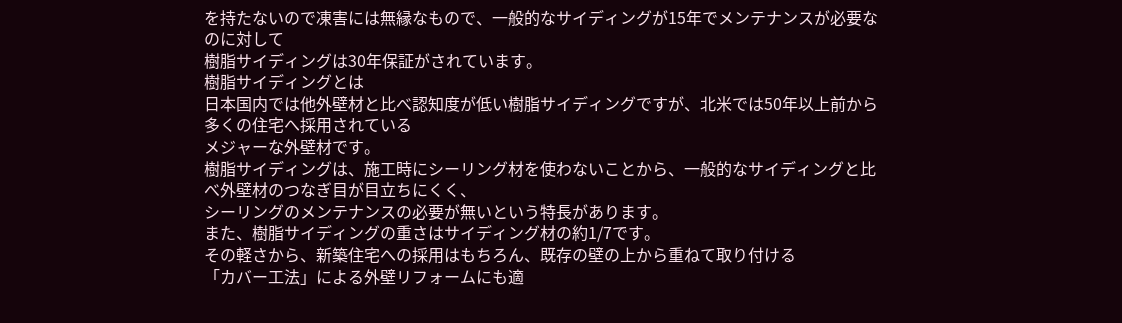を持たないので凍害には無縁なもので、一般的なサイディングが15年でメンテナンスが必要なのに対して
樹脂サイディングは30年保証がされています。
樹脂サイディングとは
日本国内では他外壁材と比べ認知度が低い樹脂サイディングですが、北米では50年以上前から多くの住宅へ採用されている
メジャーな外壁材です。
樹脂サイディングは、施工時にシーリング材を使わないことから、一般的なサイディングと比べ外壁材のつなぎ目が目立ちにくく、
シーリングのメンテナンスの必要が無いという特長があります。
また、樹脂サイディングの重さはサイディング材の約1/7です。
その軽さから、新築住宅への採用はもちろん、既存の壁の上から重ねて取り付ける
「カバー工法」による外壁リフォームにも適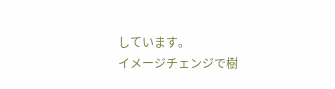しています。
イメージチェンジで樹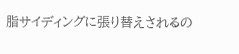脂サイディングに張り替えされるの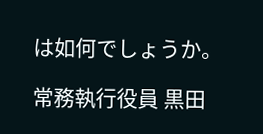は如何でしょうか。

常務執行役員 黒田